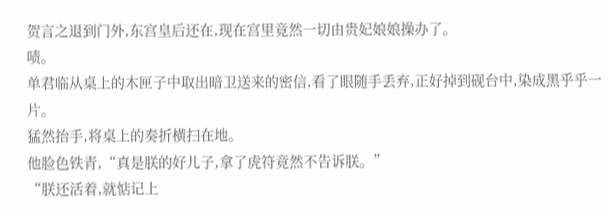贺言之退到门外,东宫皇后还在,现在宫里竟然一切由贵妃娘娘操办了。
啧。
单君临从桌上的木匣子中取出暗卫送来的密信,看了眼随手丢弃,正好掉到砚台中,染成黑乎乎一片。
猛然抬手,将桌上的奏折横扫在地。
他脸色铁青,“真是朕的好儿子,拿了虎符竟然不告诉朕。”
“朕还活着,就惦记上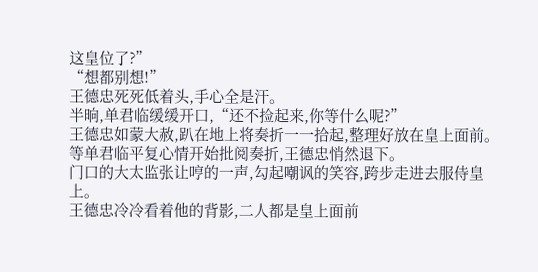这皇位了?”
“想都别想!”
王德忠死死低着头,手心全是汗。
半晌,单君临缓缓开口,“还不捡起来,你等什么呢?”
王德忠如蒙大赦,趴在地上将奏折一一拾起,整理好放在皇上面前。
等单君临平复心情开始批阅奏折,王德忠悄然退下。
门口的大太监张让哼的一声,勾起嘲讽的笑容,跨步走进去服侍皇上。
王德忠冷冷看着他的背影,二人都是皇上面前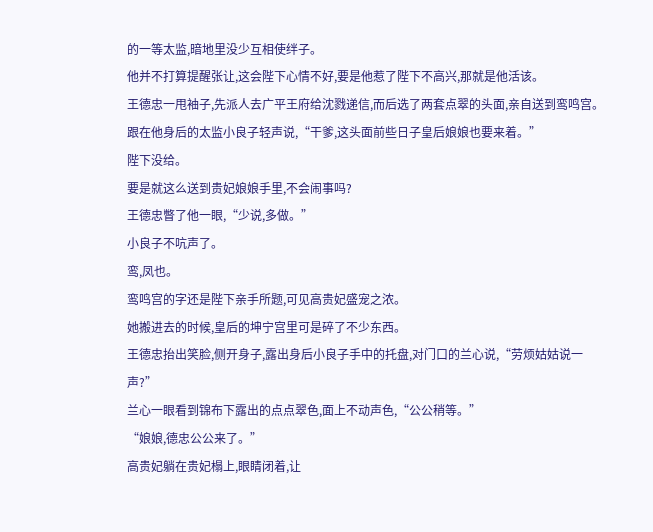的一等太监,暗地里没少互相使绊子。
他并不打算提醒张让,这会陛下心情不好,要是他惹了陛下不高兴,那就是他活该。
王德忠一甩袖子,先派人去广平王府给沈戮递信,而后选了两套点翠的头面,亲自送到鸾鸣宫。
跟在他身后的太监小良子轻声说,“干爹,这头面前些日子皇后娘娘也要来着。”
陛下没给。
要是就这么送到贵妃娘娘手里,不会闹事吗?
王德忠瞥了他一眼,“少说,多做。”
小良子不吭声了。
鸾,凤也。
鸾鸣宫的字还是陛下亲手所题,可见高贵妃盛宠之浓。
她搬进去的时候,皇后的坤宁宫里可是碎了不少东西。
王德忠抬出笑脸,侧开身子,露出身后小良子手中的托盘,对门口的兰心说,“劳烦姑姑说一声?”
兰心一眼看到锦布下露出的点点翠色,面上不动声色,“公公稍等。”
“娘娘,德忠公公来了。”
高贵妃躺在贵妃榻上,眼睛闭着,让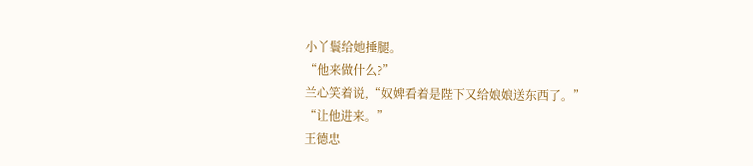小丫鬟给她捶腿。
“他来做什么?”
兰心笑着说,“奴婢看着是陛下又给娘娘送东西了。”
“让他进来。”
王德忠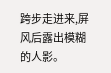跨步走进来,屏风后露出模糊的人影。